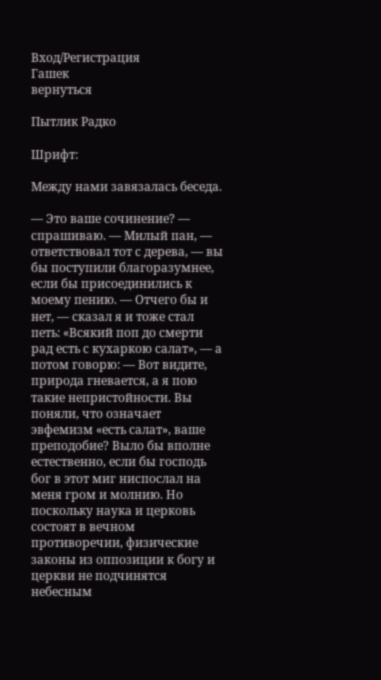Вход/Регистрация
Гашек
вернуться

Пытлик Радко

Шрифт:

Между нами завязалась беседа.

— Это ваше сочинение? — спрашиваю. — Милый пан, — ответствовал тот с дерева, — вы бы поступили благоразумнее, если бы присоединились к моему пению. — Отчего бы и нет, — сказал я и тоже стал петь: «Всякий поп до смерти рад есть с кухаркою салат», — а потом говорю: — Вот видите, природа гневается, а я пою такие непристойности. Вы поняли, что означает эвфемизм «есть салат», ваше преподобие? Выло бы вполне естественно, если бы господь бог в этот миг ниспослал на меня гром и молнию. Но поскольку наука и церковь состоят в вечном противоречии, физические законы из оппозиции к богу и церкви не подчинятся небесным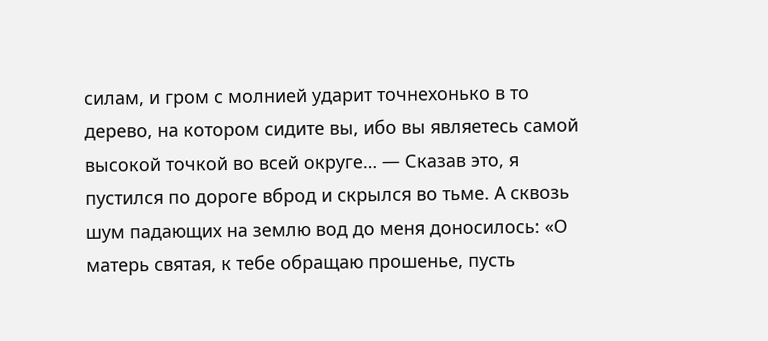силам, и гром с молнией ударит точнехонько в то дерево, на котором сидите вы, ибо вы являетесь самой высокой точкой во всей округе… — Сказав это, я пустился по дороге вброд и скрылся во тьме. А сквозь шум падающих на землю вод до меня доносилось: «О матерь святая, к тебе обращаю прошенье, пусть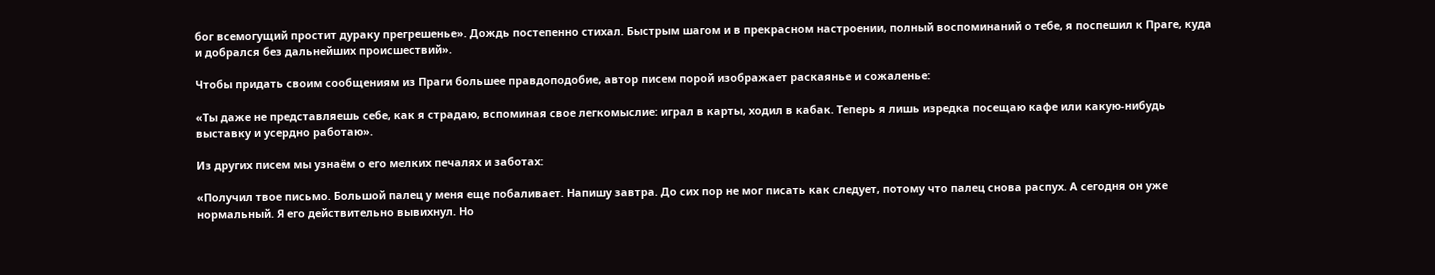бог всемогущий простит дураку прегрешенье». Дождь постепенно стихал. Быстрым шагом и в прекрасном настроении, полный воспоминаний о тебе, я поспешил к Праге, куда и добрался без дальнейших происшествий».

Чтобы придать своим сообщениям из Праги большее правдоподобие, автор писем порой изображает раскаянье и сожаленье:

«Ты даже не представляешь себе, как я страдаю, вспоминая свое легкомыслие: играл в карты, ходил в кабак. Теперь я лишь изредка посещаю кафе или какую-нибудь выставку и усердно работаю».

Из других писем мы узнаём о его мелких печалях и заботах:

«Получил твое письмо. Большой палец у меня еще побаливает. Напишу завтра. До сих пор не мог писать как следует, потому что палец снова распух. А сегодня он уже нормальный. Я его действительно вывихнул. Но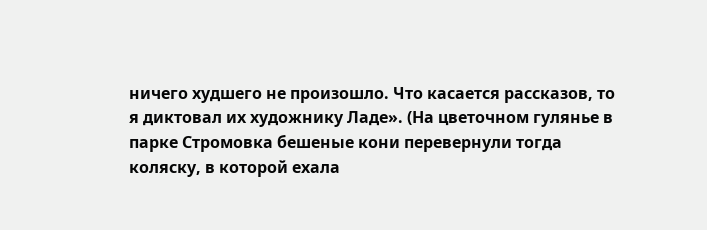ничего худшего не произошло. Что касается рассказов, то я диктовал их художнику Ладе». (На цветочном гулянье в парке Стромовка бешеные кони перевернули тогда коляску, в которой ехала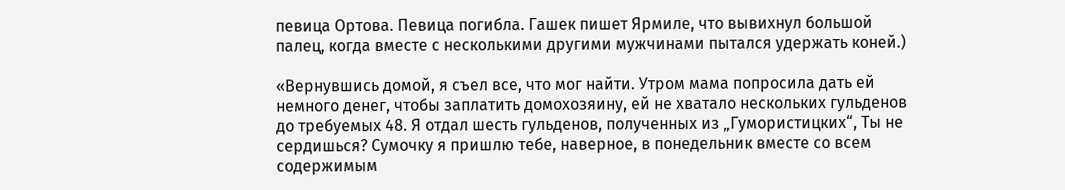певица Ортова. Певица погибла. Гашек пишет Ярмиле, что вывихнул большой палец, когда вместе с несколькими другими мужчинами пытался удержать коней.)

«Вернувшись домой, я съел все, что мог найти. Утром мама попросила дать ей немного денег, чтобы заплатить домохозяину, ей не хватало нескольких гульденов до требуемых 48. Я отдал шесть гульденов, полученных из „Гумористицких“, Ты не сердишься? Сумочку я пришлю тебе, наверное, в понедельник вместе со всем содержимым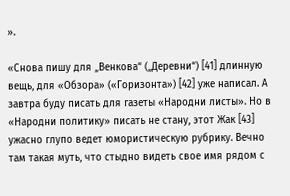».

«Снова пишу для „Венкова“ („Деревни“) [41] длинную вещь, для «Обзора» («Горизонта») [42] уже написал. А завтра буду писать для газеты «Народни листы». Но в «Народни политику» писать не стану, этот Жак [43] ужасно глупо ведет юмористическую рубрику. Вечно там такая муть, что стыдно видеть свое имя рядом с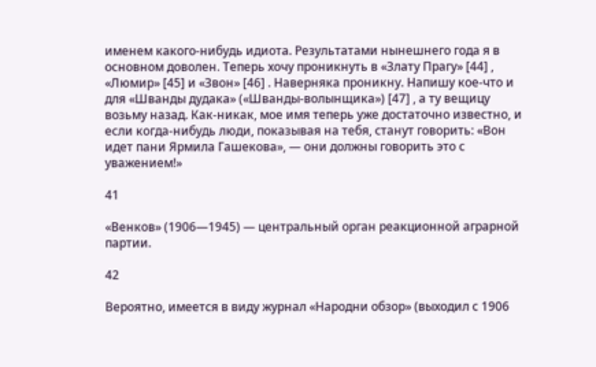именем какого-нибудь идиота. Результатами нынешнего года я в основном доволен. Теперь хочу проникнуть в «Злату Прагу» [44] , «Люмир» [45] и «Звон» [46] . Наверняка проникну. Напишу кое-что и для «Шванды дудака» («Шванды-волынщика») [47] , а ту вещицу возьму назад. Как-никак, мое имя теперь уже достаточно известно, и если когда-нибудь люди, показывая на тебя, станут говорить: «Вон идет пани Ярмила Гашекова», — они должны говорить это с уважением!»

41

«Венков» (1906—1945) — центральный орган реакционной аграрной партии.

42

Вероятно, имеется в виду журнал «Народни обзор» (выходил с 1906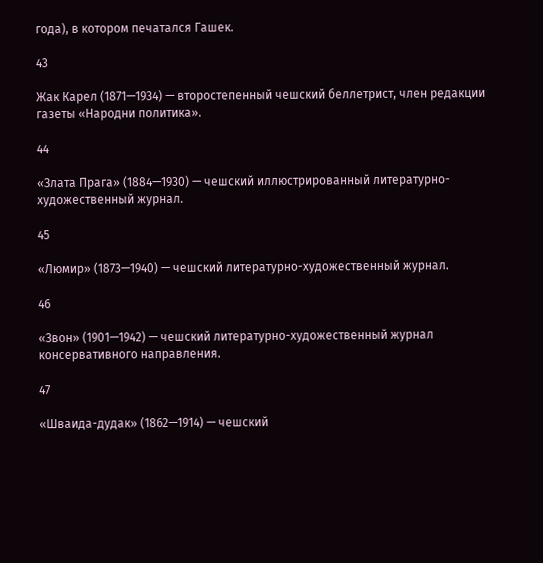года), в котором печатался Гашек.

43

Жак Карел (1871—1934) — второстепенный чешский беллетрист, член редакции газеты «Народни политика».

44

«Злата Прага» (1884—1930) — чешский иллюстрированный литературно-художественный журнал.

45

«Люмир» (1873—1940) — чешский литературно-художественный журнал.

46

«Звон» (1901—1942) — чешский литературно-художественный журнал консервативного направления.

47

«Шваида-дудак» (1862—1914) — чешский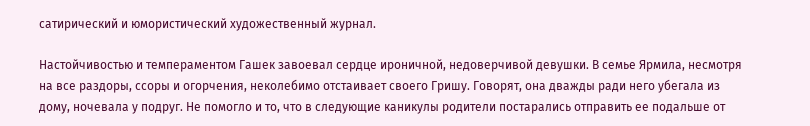сатирический и юмористический художественный журнал.

Настойчивостью и темпераментом Гашек завоевал сердце ироничной, недоверчивой девушки. В семье Ярмила, несмотря на все раздоры, ссоры и огорчения, неколебимо отстаивает своего Гришу. Говорят, она дважды ради него убегала из дому, ночевала у подруг. Не помогло и то, что в следующие каникулы родители постарались отправить ее подальше от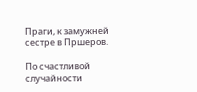Праги, к замужней сестре в Пршеров.

По счастливой случайности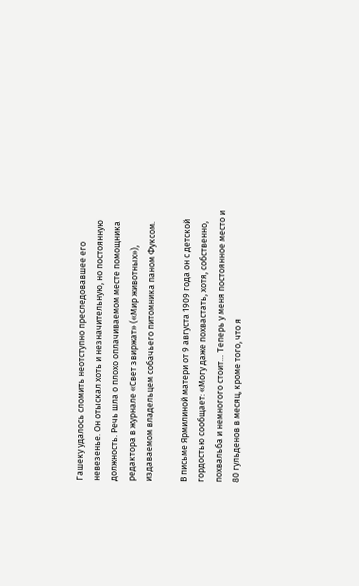Гашеку удалось сломить неотступно преследовавшее его невезенье. Он отыскал хоть и незначительную, но постоянную должность. Речь шла о плохо оплачиваемом месте помощника редактора в журнале «Свет звиржат» («Мир животных»), издаваемом владельцем собачьего питомника паном Фуксом.

В письме Ярмилиной матери от 9 августа 1909 года он с детской гордостью сообщает: «Могу даже похвастать, хотя, собственно, похвальба и немногого стоит… Теперь у меня постоянное место и 80 гульденов в месяц, кроме того, что я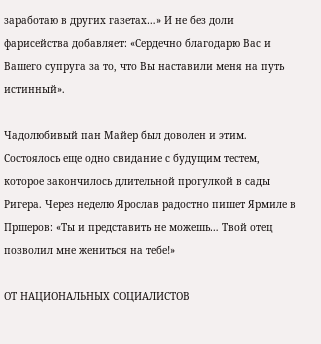заработаю в других газетах…» И не без доли фарисейства добавляет: «Сердечно благодарю Вас и Вашего супруга за то, что Вы наставили меня на путь истинный».

Чадолюбивый пан Майер был доволен и этим. Состоялось еще одно свидание с будущим тестем, которое закончилось длительной прогулкой в сады Ригера. Через неделю Ярослав радостно пишет Ярмиле в Пршеров: «Ты и представить не можешь… Твой отец позволил мне жениться на тебе!»

ОТ НАЦИОНАЛЬНЫХ СОЦИАЛИСТОВ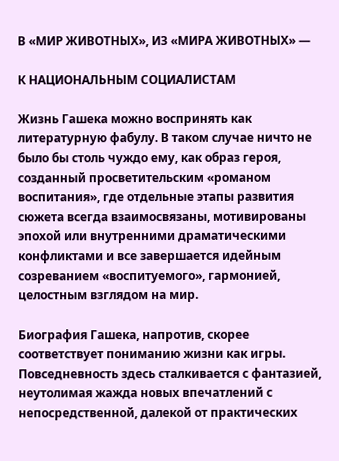В «МИР ЖИВОТНЫХ», ИЗ «МИРА ЖИВОТНЫХ» —

К НАЦИОНАЛЬНЫМ СОЦИАЛИСТАМ

Жизнь Гашека можно воспринять как литературную фабулу. В таком случае ничто не было бы столь чуждо ему, как образ героя, созданный просветительским «романом воспитания», где отдельные этапы развития сюжета всегда взаимосвязаны, мотивированы эпохой или внутренними драматическими конфликтами и все завершается идейным созреванием «воспитуемого», гармонией, целостным взглядом на мир.

Биография Гашека, напротив, скорее соответствует пониманию жизни как игры. Повседневность здесь сталкивается с фантазией, неутолимая жажда новых впечатлений с непосредственной, далекой от практических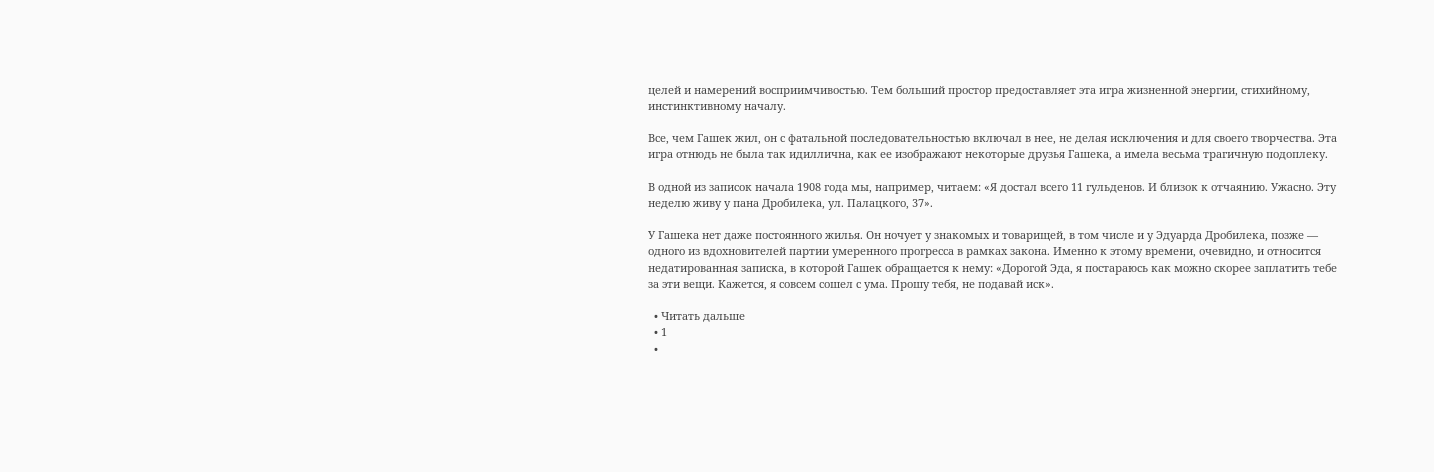целей и намерений восприимчивостью. Тем больший простор предоставляет эта игра жизненной энергии, стихийному, инстинктивному началу.

Все, чем Гашек жил, он с фатальной последовательностью включал в нее, не делая исключения и для своего творчества. Эта игра отнюдь не была так идиллична, как ее изображают некоторые друзья Гашека, а имела весьма трагичную подоплеку.

В одной из записок начала 1908 года мы, например, читаем: «Я достал всего 11 гульденов. И близок к отчаянию. Ужасно. Эту неделю живу у пана Дробилека, ул. Палацкого, 37».

У Гашека нет даже постоянного жилья. Он ночует у знакомых и товарищей, в том числе и у Эдуарда Дробилека, позже — одного из вдохновителей партии умеренного прогресса в рамках закона. Именно к этому времени, очевидно, и относится недатированная записка, в которой Гашек обращается к нему: «Дорогой Эда, я постараюсь как можно скорее заплатить тебе за эти вещи. Кажется, я совсем сошел с ума. Прошу тебя, не подавай иск».

  • Читать дальше
  • 1
  •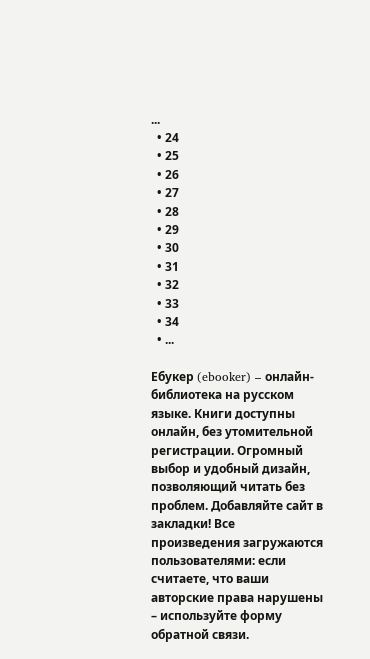...
  • 24
  • 25
  • 26
  • 27
  • 28
  • 29
  • 30
  • 31
  • 32
  • 33
  • 34
  • ...

Ебукер (ebooker) – онлайн-библиотека на русском языке. Книги доступны онлайн, без утомительной регистрации. Огромный выбор и удобный дизайн, позволяющий читать без проблем. Добавляйте сайт в закладки! Все произведения загружаются пользователями: если считаете, что ваши авторские права нарушены – используйте форму обратной связи.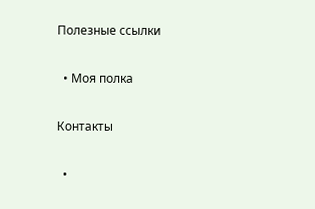Полезные ссылки

  • Моя полка

Контакты

  •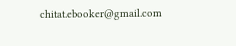chitat.ebooker@gmail.com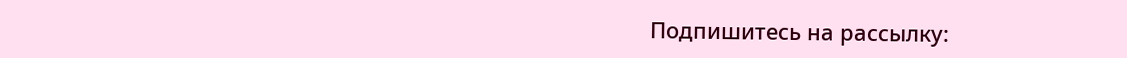Подпишитесь на рассылку: